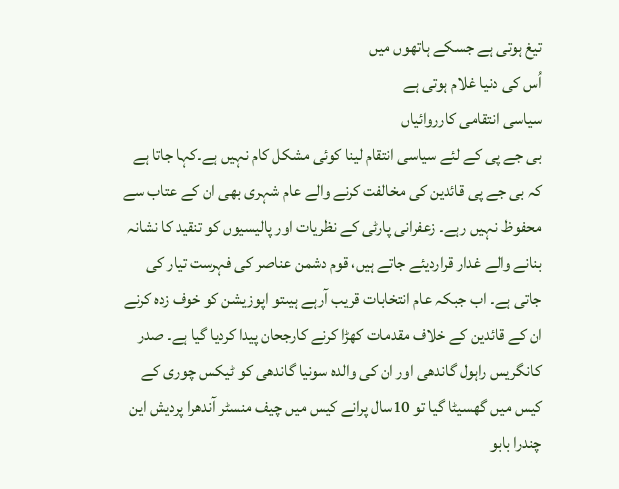تیغ ہوتی ہے جسکے ہاتھوں میں
اُس کی دنیا غلام ہوتی ہے
سیاسی انتقامی کارروائیاں
بی جے پی کے لئے سیاسی انتقام لینا کوئی مشکل کام نہیں ہے۔کہا جاتا ہے کہ بی جے پی قائدین کی مخالفت کرنے والے عام شہری بھی ان کے عتاب سے محفوظ نہیں رہے۔ زعفرانی پارٹی کے نظریات اور پالیسیوں کو تنقید کا نشانہ بنانے والے غدار قراردیئے جاتے ہیں، قوم دشمن عناصر کی فہرست تیار کی جاتی ہے۔ اب جبکہ عام انتخابات قریب آرہے ہیںتو اپوزیشن کو خوف زدہ کرنے ان کے قائدین کے خلاف مقدمات کھڑا کرنے کارجحان پیدا کردیا گیا ہے۔ صدر کانگریس راہول گاندھی اور ان کی والدہ سونیا گاندھی کو ٹیکس چوری کے کیس میں گھسیٹا گیا تو 10سال پرانے کیس میں چیف منسٹر آندھرا پردیش این چندرا بابو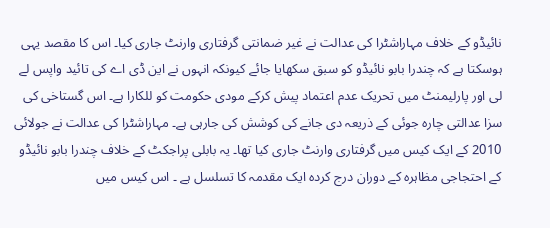نائیڈو کے خلاف مہاراشٹرا کی عدالت نے غیر ضمانتی گرفتاری وارنٹ جاری کیا۔ اس کا مقصد یہی ہوسکتا ہے کہ چندرا بابو نائیڈو کو سبق سکھایا جائے کیونکہ انہوں نے این ڈی اے کی تائید واپس لے لی اور پارلیمنٹ میں تحریک عدم اعتماد پیش کرکے مودی حکومت کو للکارا ہے۔ اس گستاخی کی سزا عدالتی چارہ جوئی کے ذریعہ دی جانے کی کوشش کی جارہی ہے۔ مہاراشٹرا کی عدالت نے جولائی 2010 کے ایک کیس میں گرفتاری وارنٹ جاری کیا تھا۔ یہ بابلی پراجکٹ کے خلاف چندرا بابو نائیڈو کے احتجاجی مظاہرہ کے دوران درج کردہ ایک مقدمہ کا تسلسل ہے ۔ اس کیس میں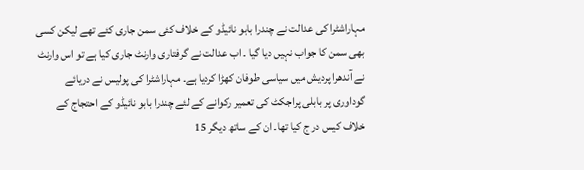مہاراشٹرا کی عدالت نے چندرا بابو نائیڈو کے خلاف کئی سمن جاری کئے تھے لیکن کسی بھی سمن کا جواب نہیں دیا گیا ۔ اب عدالت نے گرفتاری وارنٹ جاری کیا ہے تو اس وارنٹ نے آندھرا پردیش میں سیاسی طوفان کھڑا کردیا ہے۔ مہاراشٹرا کی پولیس نے دریائے گوداوری پر بابلی پراجکٹ کی تعمیر رکوانے کے لئے چندرا بابو نائیڈو کے احتجاج کے خلاف کیس در ج کیا تھا۔ ان کے ساتھ دیگر 15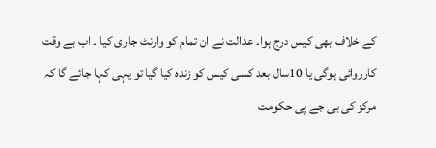کے خلاف بھی کیس درج ہوا۔ عدالت نے ان تمام کو وارنٹ جاری کیا ۔ اب بے وقت کارروائی ہوگی یا 10سال بعد کسی کیس کو زندہ کیا گیا تو یہی کہا جائے گا کہ مرکز کی بی جے پی حکومت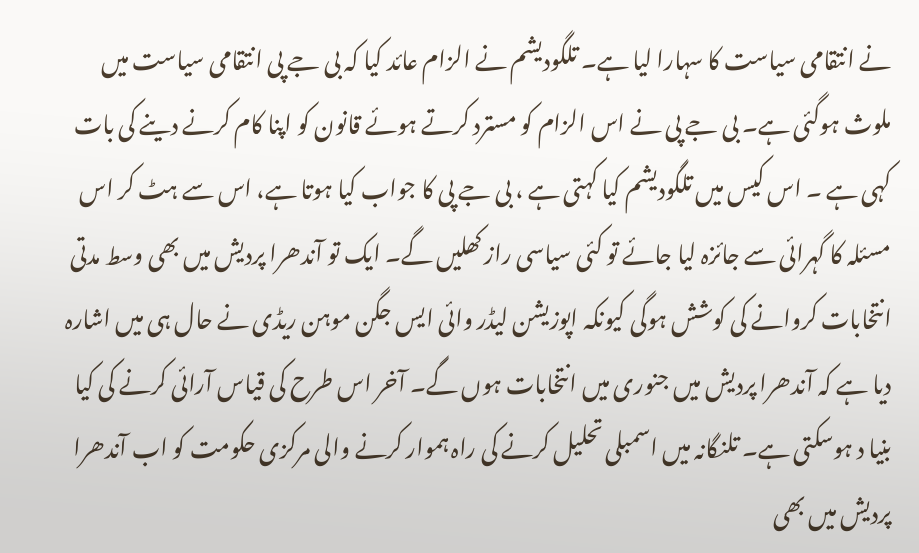نے انتقامی سیاست کا سہارا لیا ہے۔ تلگودیشم نے الزام عائد کیا کہ بی جے پی انتقامی سیاست میں ملوث ہوگئی ہے۔ بی جے پی نے اس الزام کو مسترد کرتے ہوئے قانون کو اپنا کام کرنے دینے کی بات کہی ہے ۔ اس کیس میں تلگودیشم کیا کہتی ہے ، بی جے پی کا جواب کیا ہوتا ہے، اس سے ہٹ کر اس مسئلہ کا گہرائی سے جائزہ لیا جائے تو کئی سیاسی راز کھلیں گے۔ ایک تو آندھرا پردیش میں بھی وسط مدتی انتخابات کروانے کی کوشش ہوگی کیونکہ اپوزیشن لیڈر وائی ایس جگن موہن ریڈی نے حال ہی میں اشارہ دیا ہے کہ آندھرا پردیش میں جنوری میں انتخابات ہوں گے۔ آخر اس طرح کی قیاس آرائی کرنے کی کیا بنیا د ہوسکتی ہے۔ تلنگانہ میں اسمبلی تحلیل کرنے کی راہ ہموار کرنے والی مرکزی حکومت کو اب آندھرا پردیش میں بھی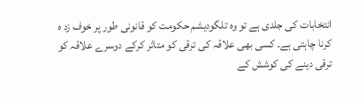انتخابات کی جلدی ہے تو وہ تلگودیشم حکومت کو قانونی طور پر خوف زد ہ کرنا چاہتی ہے۔ کسی بھی علاقہ کی ترقی کو متاثر کرکے دوسرے علاقہ کو ترقی دینے کی کوشش کے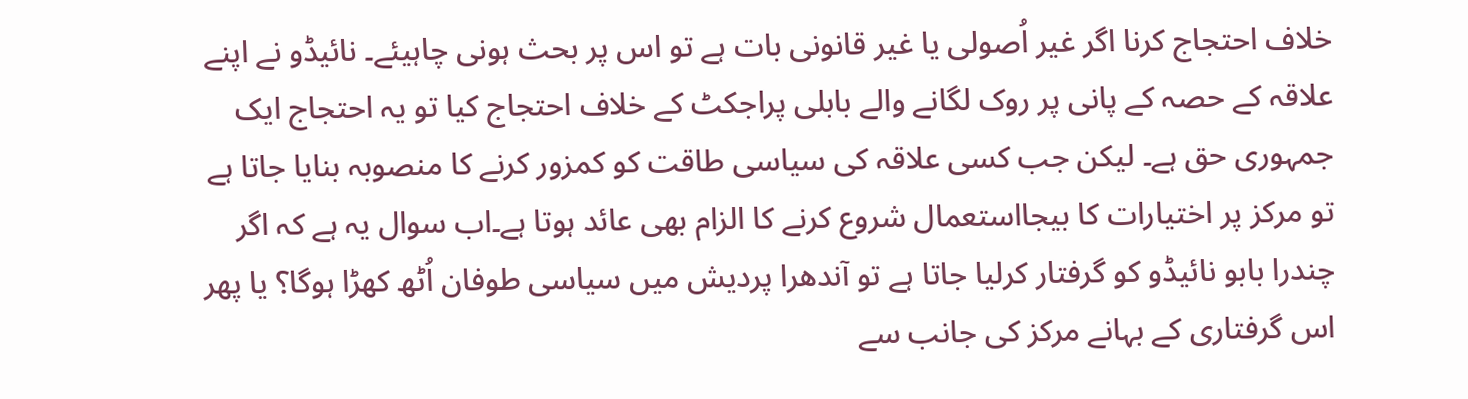خلاف احتجاج کرنا اگر غیر اُصولی یا غیر قانونی بات ہے تو اس پر بحث ہونی چاہیئے۔ نائیڈو نے اپنے علاقہ کے حصہ کے پانی پر روک لگانے والے بابلی پراجکٹ کے خلاف احتجاج کیا تو یہ احتجاج ایک جمہوری حق ہے۔ لیکن جب کسی علاقہ کی سیاسی طاقت کو کمزور کرنے کا منصوبہ بنایا جاتا ہے تو مرکز پر اختیارات کا بیجااستعمال شروع کرنے کا الزام بھی عائد ہوتا ہے۔اب سوال یہ ہے کہ اگر چندرا بابو نائیڈو کو گرفتار کرلیا جاتا ہے تو آندھرا پردیش میں سیاسی طوفان اُٹھ کھڑا ہوگا؟ یا پھر اس گرفتاری کے بہانے مرکز کی جانب سے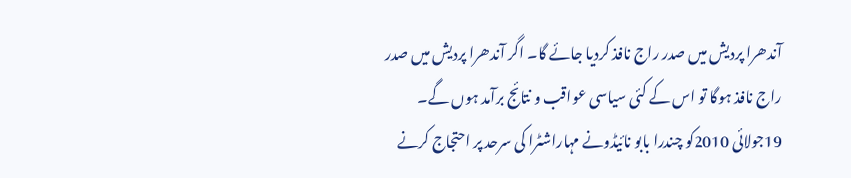آندھرا پردیش میں صدر راج نافذ کردیا جائے گا۔ اگر آندھرا پردیش میں صدر راج نافذ ہوگا تو اس کے کئی سیاسی عواقب و نتائج برآمد ہوں گے۔ 19جولائی 2010کو چندرا بابو نائیڈونے مہاراشٹرا کی سرحد پر احتجاج کرنے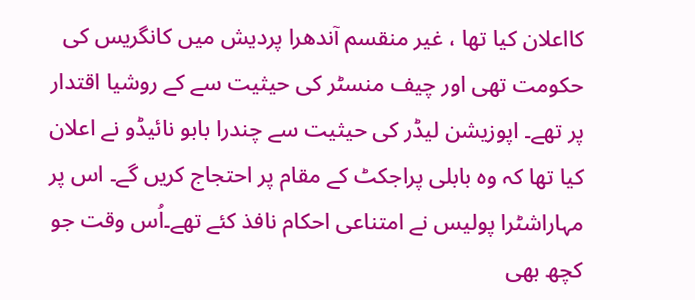کااعلان کیا تھا ، غیر منقسم آندھرا پردیش میں کانگریس کی حکومت تھی اور چیف منسٹر کی حیثیت سے کے روشیا اقتدار پر تھے۔ اپوزیشن لیڈر کی حیثیت سے چندرا بابو نائیڈو نے اعلان کیا تھا کہ وہ بابلی پراجکٹ کے مقام پر احتجاج کریں گے۔ اس پر مہاراشٹرا پولیس نے امتناعی احکام نافذ کئے تھے۔اُس وقت جو کچھ بھی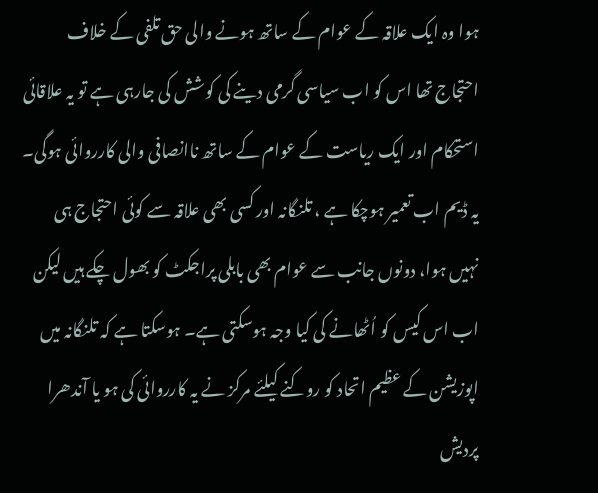ہوا وہ ایک علاقہ کے عوام کے ساتھ ہونے والی حق تلفی کے خلاف احتجاج تھا اس کو اب سیاسی گرمی دینے کی کوشش کی جارہی ہے تو یہ علاقائی استحکام اور ایک ریاست کے عوام کے ساتھ ناانصافی والی کارروائی ہوگی۔ یہ ڈیم اب تعمیر ہوچکا ہے ، تلنگانہ اور کسی بھی علاقہ سے کوئی احتجاج ہی نہیں ہوا، دونوں جانب سے عوام بھی بابلی پراجکٹ کو بھول چکے ہیں لیکن اب اس کیس کو اُٹھانے کی کیا وجہ ہوسکتی ہے۔ ہوسکتا ہے کہ تلنگانہ میں اپوزیشن کے عظیم اتحاد کو روکنے کیلئے مرکز نے یہ کارروائی کی ہو یا آندھرا پردیش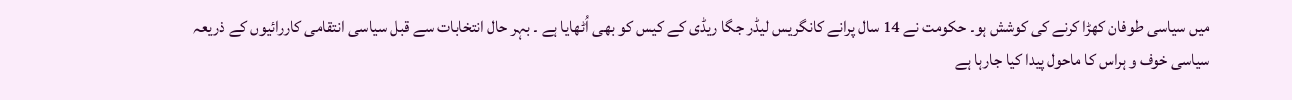میں سیاسی طوفان کھڑا کرنے کی کوشش ہو۔ حکومت نے 14 سال پرانے کانگریس لیڈر جگا ریڈی کے کیس کو بھی اُٹھایا ہے ۔ بہر حال انتخابات سے قبل سیاسی انتقامی کاررائیوں کے ذریعہ سیاسی خوف و ہراس کا ماحول پیدا کیا جارہا ہے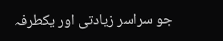جو سراسر زیادتی اور یکطرفہ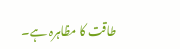طاقت کا مظاہرہ ہے۔